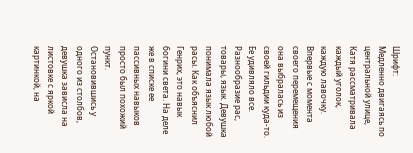Шрифт:
Медленно двигаясь по центральной улице, Катя рассматривала каждый уголок, каждую лавочку. Впервые с момента своего перемещения она выбралась из своей гильдии куда-то. Ее удивляло все. Разнообразие рас, товары, язык. Девушка понимала язык любой расы. Как объяснил Генрих, это навык богини света. На деле же в списке ее пассивных навыков просто был похожий пункт.
Остановившись у одного из столбов, девушка зависла на листовке с яркой картинкой, на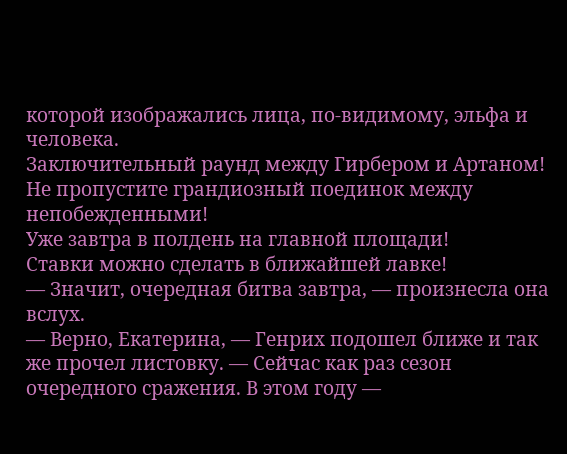которой изображались лица, по-видимому, эльфа и человека.
Заключительный раунд между Гирбером и Артаном!
Не пропустите грандиозный поединок между непобежденными!
Уже завтра в полдень на главной площади!
Ставки можно сделать в ближайшей лавке!
— Значит, очередная битва завтра, — произнесла она вслух.
— Верно, Екатерина, — Генрих подошел ближе и так же прочел листовку. — Сейчас как раз сезон очередного сражения. В этом году —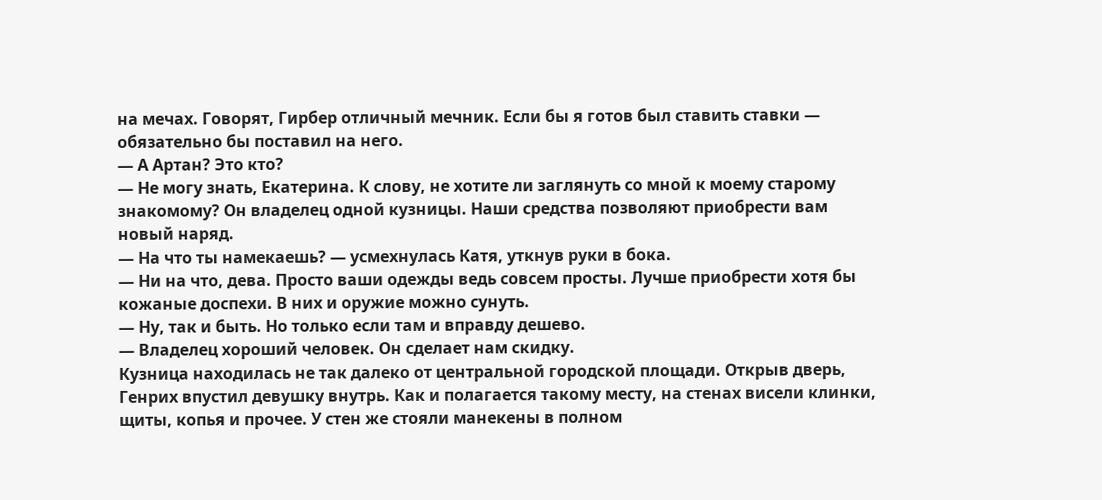на мечах. Говорят, Гирбер отличный мечник. Если бы я готов был ставить ставки — обязательно бы поставил на него.
— А Артан? Это кто?
— Не могу знать, Екатерина. К слову, не хотите ли заглянуть со мной к моему старому знакомому? Он владелец одной кузницы. Наши средства позволяют приобрести вам новый наряд.
— На что ты намекаешь? — усмехнулась Катя, уткнув руки в бока.
— Ни на что, дева. Просто ваши одежды ведь совсем просты. Лучше приобрести хотя бы кожаные доспехи. В них и оружие можно сунуть.
— Ну, так и быть. Но только если там и вправду дешево.
— Владелец хороший человек. Он сделает нам скидку.
Кузница находилась не так далеко от центральной городской площади. Открыв дверь, Генрих впустил девушку внутрь. Как и полагается такому месту, на стенах висели клинки, щиты, копья и прочее. У стен же стояли манекены в полном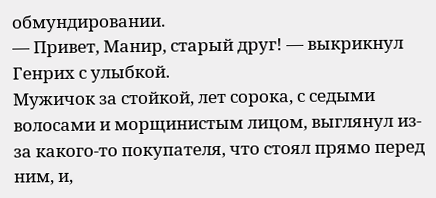обмундировании.
— Привет, Манир, старый друг! — выкрикнул Генрих с улыбкой.
Мужичок за стойкой, лет сорока, с седыми волосами и морщинистым лицом, выглянул из-за какого-то покупателя, что стоял прямо перед ним, и,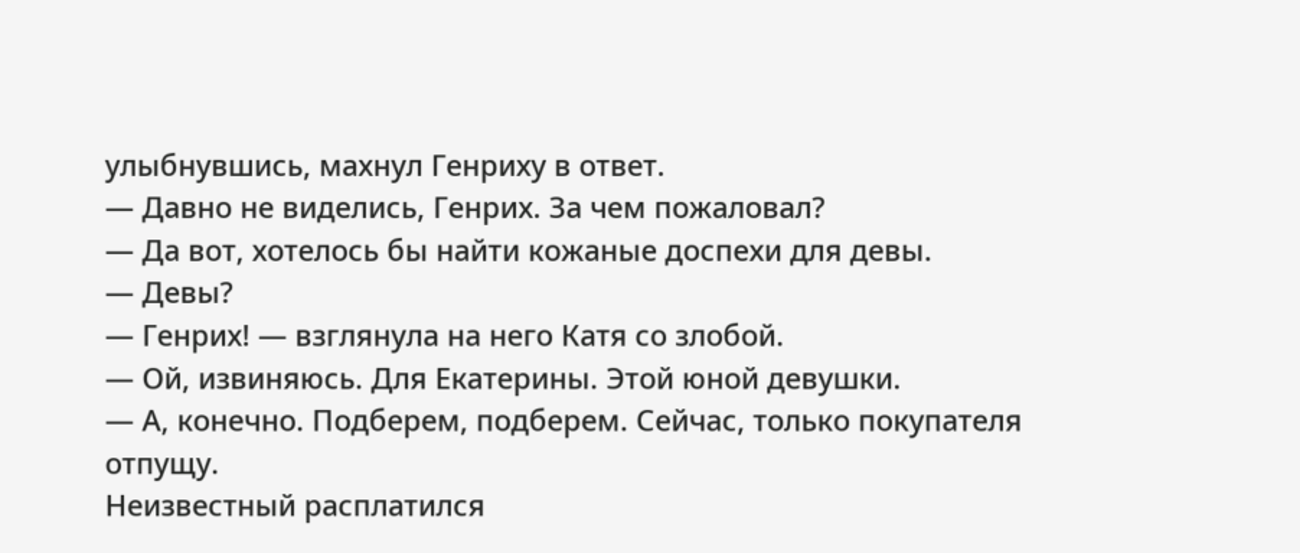улыбнувшись, махнул Генриху в ответ.
— Давно не виделись, Генрих. За чем пожаловал?
— Да вот, хотелось бы найти кожаные доспехи для девы.
— Девы?
— Генрих! — взглянула на него Катя со злобой.
— Ой, извиняюсь. Для Екатерины. Этой юной девушки.
— А, конечно. Подберем, подберем. Сейчас, только покупателя отпущу.
Неизвестный расплатился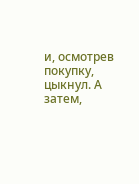и, осмотрев покупку, цыкнул. А затем,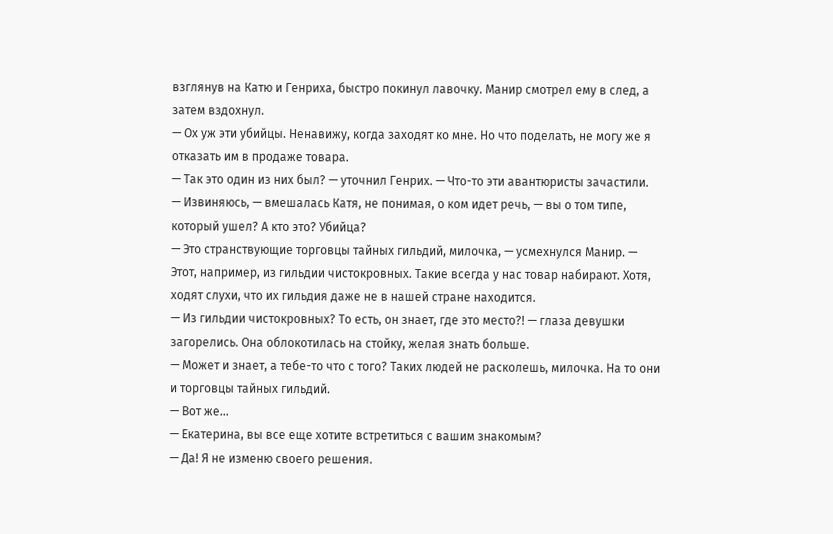взглянув на Катю и Генриха, быстро покинул лавочку. Манир смотрел ему в след, а затем вздохнул.
— Ох уж эти убийцы. Ненавижу, когда заходят ко мне. Но что поделать, не могу же я отказать им в продаже товара.
— Так это один из них был? — уточнил Генрих. — Что-то эти авантюристы зачастили.
— Извиняюсь, — вмешалась Катя, не понимая, о ком идет речь, — вы о том типе, который ушел? А кто это? Убийца?
— Это странствующие торговцы тайных гильдий, милочка, — усмехнулся Манир. — Этот, например, из гильдии чистокровных. Такие всегда у нас товар набирают. Хотя, ходят слухи, что их гильдия даже не в нашей стране находится.
— Из гильдии чистокровных? То есть, он знает, где это место?! — глаза девушки загорелись. Она облокотилась на стойку, желая знать больше.
— Может и знает, а тебе-то что с того? Таких людей не расколешь, милочка. На то они и торговцы тайных гильдий.
— Вот же…
— Екатерина, вы все еще хотите встретиться с вашим знакомым?
— Да! Я не изменю своего решения.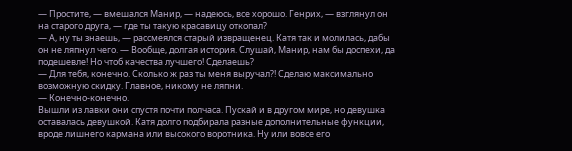— Простите, — вмешался Манир, — надеюсь, все хорошо. Генрих, — взглянул он на старого друга, — где ты такую красавицу откопал?
— А, ну ты знаешь, — рассмеялся старый извращенец. Катя так и молилась, дабы он не ляпнул чего. — Вообще, долгая история. Слушай, Манир, нам бы доспехи, да подешевле! Но чтоб качества лучшего! Сделаешь?
— Для тебя, конечно. Сколько ж раз ты меня выручал?! Сделаю максимально возможную скидку. Главное, никому не ляпни.
— Конечно-конечно.
Вышли из лавки они спустя почти полчаса. Пускай и в другом мире, но девушка оставалась девушкой. Катя долго подбирала разные дополнительные функции, вроде лишнего кармана или высокого воротника. Ну или вовсе его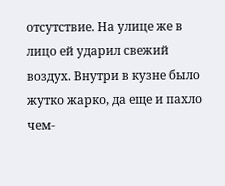отсутствие. На улице же в лицо ей ударил свежий воздух. Внутри в кузне было жутко жарко, да еще и пахло чем-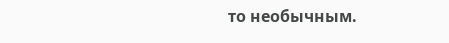то необычным.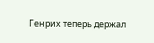Генрих теперь держал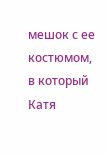мешок с ее костюмом, в который Катя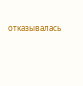отказывалась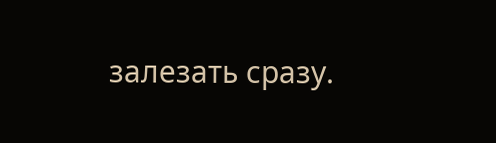залезать сразу.